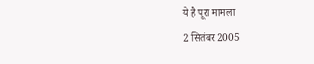ये है पूरा मामला
2 सितंबर 2005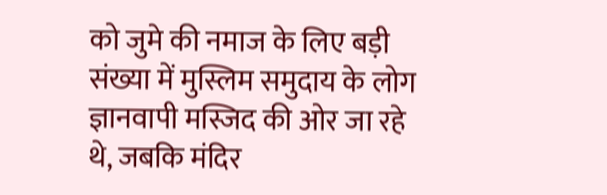को जुमे की नमाज के लिए बड़ी संख्या में मुस्लिम समुदाय के लोग ज्ञानवापी मस्जिद की ओर जा रहे थे, जबकि मंदिर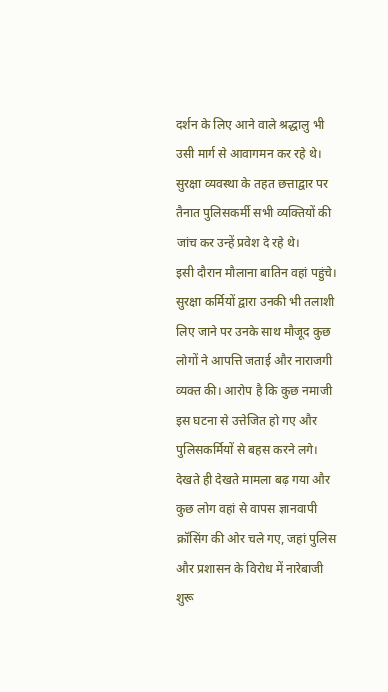दर्शन के लिए आने वाले श्रद्धालु भी उसी मार्ग से आवागमन कर रहे थे। सुरक्षा व्यवस्था के तहत छत्ताद्वार पर तैनात पुलिसकर्मी सभी व्यक्तियों की जांच कर उन्हें प्रवेश दे रहे थे।
इसी दौरान मौलाना बातिन वहां पहुंचे। सुरक्षा कर्मियों द्वारा उनकी भी तलाशी लिए जाने पर उनके साथ मौजूद कुछ लोगों ने आपत्ति जताई और नाराजगी व्यक्त की। आरोप है कि कुछ नमाजी इस घटना से उत्तेजित हो गए और पुलिसकर्मियों से बहस करने लगे। देखते ही देखते मामला बढ़ गया और कुछ लोग वहां से वापस ज्ञानवापी क्रॉसिंग की ओर चले गए, जहां पुलिस और प्रशासन के विरोध में नारेबाजी शुरू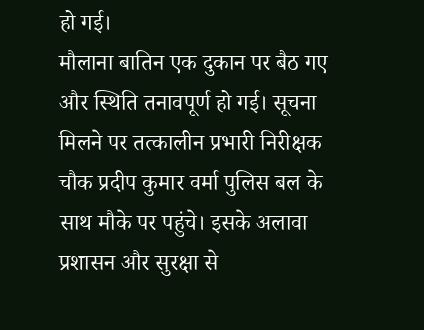हो गई।
मौलाना बातिन एक दुकान पर बैठ गए और स्थिति तनावपूर्ण हो गई। सूचना मिलने पर तत्कालीन प्रभारी निरीक्षक चौक प्रदीप कुमार वर्मा पुलिस बल के साथ मौके पर पहुंचे। इसके अलावा प्रशासन और सुरक्षा से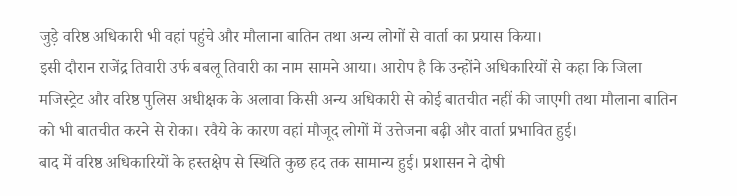जुड़े वरिष्ठ अधिकारी भी वहां पहुंचे और मौलाना बातिन तथा अन्य लोगों से वार्ता का प्रयास किया।
इसी दौरान राजेंद्र तिवारी उर्फ बबलू तिवारी का नाम सामने आया। आरोप है कि उन्होंने अधिकारियों से कहा कि जिला मजिस्ट्रेट और वरिष्ठ पुलिस अधीक्षक के अलावा किसी अन्य अधिकारी से कोई बातचीत नहीं की जाएगी तथा मौलाना बातिन को भी बातचीत करने से रोका। रवैये के कारण वहां मौजूद लोगों में उत्तेजना बढ़ी और वार्ता प्रभावित हुई।
बाद में वरिष्ठ अधिकारियों के हस्तक्षेप से स्थिति कुछ हद तक सामान्य हुई। प्रशासन ने दोषी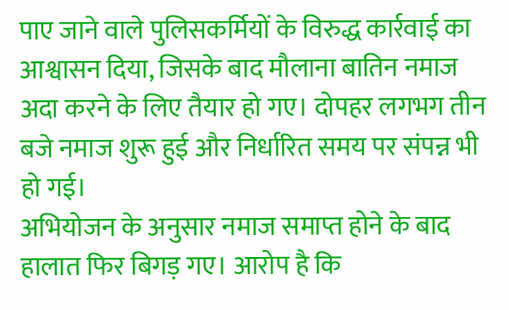पाए जाने वाले पुलिसकर्मियों के विरुद्ध कार्रवाई का आश्वासन दिया, जिसके बाद मौलाना बातिन नमाज अदा करने के लिए तैयार हो गए। दोपहर लगभग तीन बजे नमाज शुरू हुई और निर्धारित समय पर संपन्न भी हो गई।
अभियोजन के अनुसार नमाज समाप्त होने के बाद हालात फिर बिगड़ गए। आरोप है कि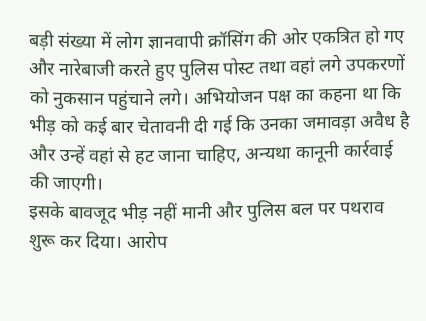बड़ी संख्या में लोग ज्ञानवापी क्रॉसिंग की ओर एकत्रित हो गए और नारेबाजी करते हुए पुलिस पोस्ट तथा वहां लगे उपकरणों को नुकसान पहुंचाने लगे। अभियोजन पक्ष का कहना था कि भीड़ को कई बार चेतावनी दी गई कि उनका जमावड़ा अवैध है और उन्हें वहां से हट जाना चाहिए, अन्यथा कानूनी कार्रवाई की जाएगी।
इसके बावजूद भीड़ नहीं मानी और पुलिस बल पर पथराव शुरू कर दिया। आरोप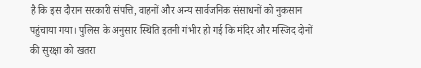है कि इस दौरान सरकारी संपत्ति, वाहनों और अन्य सार्वजनिक संसाधनों को नुकसान पहुंचाया गया। पुलिस के अनुसार स्थिति इतनी गंभीर हो गई कि मंदिर और मस्जिद दोनों की सुरक्षा को खतरा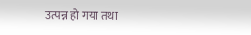उत्पन्न हो गया तथा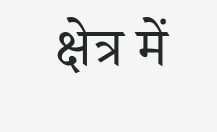क्षेत्र में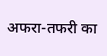अफरा-तफरी का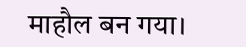माहौल बन गया।